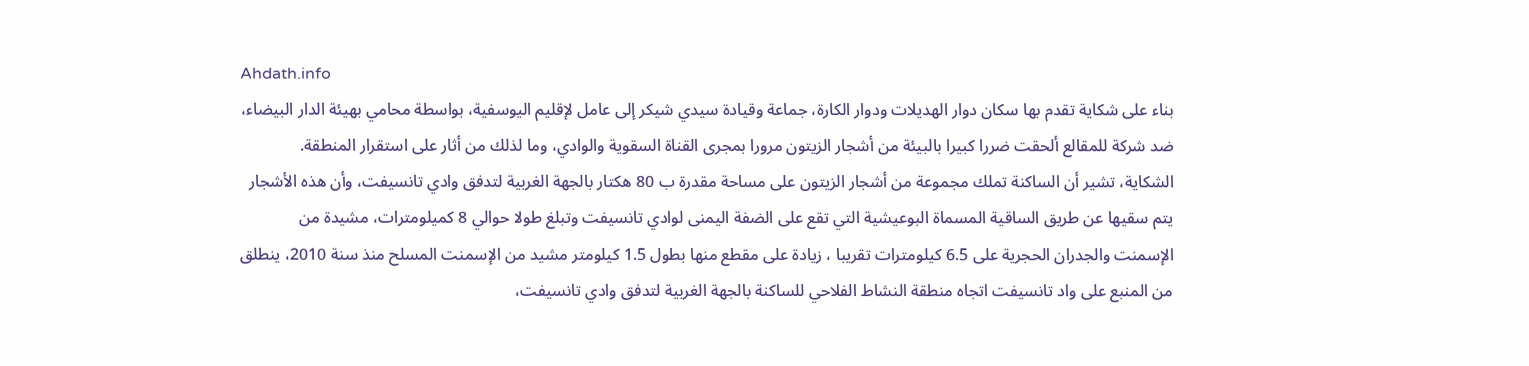Ahdath.info
بناء على شكاية تقدم بها سكان دوار الهديلات ودوار الكارة، جماعة وقيادة سيدي شيكر إلى عامل لإقليم اليوسفية، بواسطة محامي بهيئة الدار البيضاء، ضد شركة للمقالع ألحقت ضررا كبيرا بالبيئة من أشجار الزيتون مرورا بمجرى القناة السقوية والوادي، وما لذلك من أثار على استقرار المنطقة.
الشكاية، تشير أن الساكنة تملك مجموعة من أشجار الزيتون على مساحة مقدرة ب 80 هكتار بالجهة الغربية لتدفق وادي تانسيفت، وأن هذه الأشجار يتم سقيها عن طريق الساقية المسماة البوعيشية التي تقع على الضفة اليمنى لوادي تانسيفت وتبلغ طولا حوالي 8 كميلومترات، مشيدة من الإسمنت والجدران الحجرية على 6.5 كيلومترات تقريبا ، زيادة على مقطع منها بطول 1.5 كيلومتر مشيد من الإسمنت المسلح منذ سنة 2010، ينطلق من المنبع على واد تانسيفت اتجاه منطقة النشاط الفلاحي للساكنة بالجهة الغربية لتدفق وادي تانسيفت،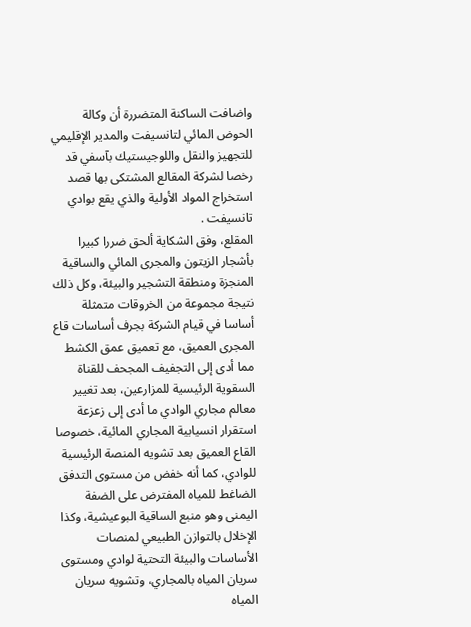واضافت الساكنة المتضررة أن وكالة الحوض المائي لتانسيفت والمدير الإقليمي للتجهيز والنقل واللوجيستيك بآسفي قد رخصا لشركة المقالع المشتكى بها قصد استخراج المواد الأولية والذي يقع بوادي تانسيفت .
المقلع، وفق الشكاية ألحق ضررا كبيرا بأشجار الزيتون والمجرى المائي والساقية المنجزة ومنطقة التشجير والبيئة، وكل ذلك نتيجة مجموعة من الخروقات متمثلة أساسا في قيام الشركة بجرف أساسات قاع المجرى العميق، مع تعميق عمق الكشط مما أدى إلى التجفيف المجحف للقناة السقوية الرئيسية للمزارعين، بعد تغيير معالم مجاري الوادي ما أدى إلى زعزعة استقرار انسيابية المجاري المائية، خصوصا القاع العميق بعد تشويه المنصة الرئيسية للوادي، كما أنه خفض من مستوى التدفق الضاغط للمياه المفترض على الضفة اليمنى وهو منبع الساقية البوعيشية، وكذا الإخلال بالتوازن الطبيعي لمنصات الأساسات والبيئة التحتية لوادي ومستوى سريان المياه بالمجاري، وتشويه سريان المياه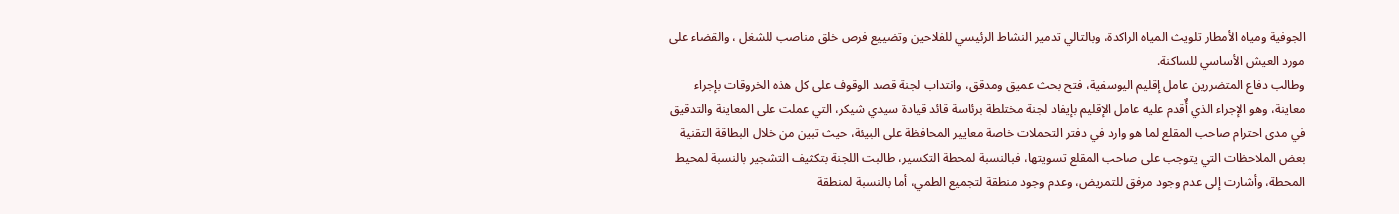الجوفية ومياه الأمطار تلويث المياه الراكدة، وبالتالي تدمير النشاط الرئيسي للفلاحين وتضييع فرص خلق مناصب للشغل ، والقضاء على مورد العيش الأساسي للساكنة.
وطالب دفاع المتضررين عامل إقليم اليوسفية، فتح بحث عميق ومدقق، وانتداب لجنة قصد الوقوف على كل هذه الخروقات بإجراء معاينة، وهو الإجراء الذي أٌقدم عليه عامل الإقليم بإيفاد لجنة مختلطة برئاسة قائد قيادة سيدي شيكر، التي عملت على المعاينة والتدقيق في مدى احترام صاحب المقلع لما هو وارد في دفتر التحملات خاصة معايير المحافظة على البيئة، حيث تبين من خلال البطاقة التقنية بعض الملاحظات التي يتوجب على صاحب المقلع تسويتها، فبالنسبة لمحطة التكسير، طالبت اللجنة بتكثيف التشجير بالنسبة لمحيط المحطة، وأشارت إلى عدم وجود مرفق للتمريض، وعدم وجود منطقة لتجميع الطمي، أما بالنسبة لمنطقة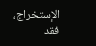الإستخراج، فقد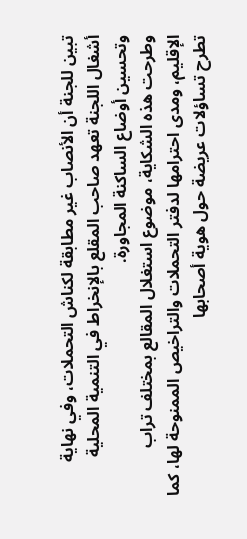تبين للجنة أن الأنصاب غير مطابقة لكناش التحملات، وفي نهاية أشغال اللجنة تعهد صاحب المقلع بالإنخراط في التنمية المحلية وتحسين أوضاع الساكنة المجاورة.
وطرحت هذه الشكاية، موضوع استغلال المقالع بمختلف تراب الإقليم، ومدى احترامها لدفتر التحملات والتراخيص الممنوحة لها، كما تطرح تساؤلات عريضة حول هوية أصحابها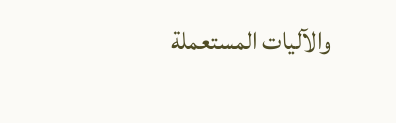والآليات المستعملة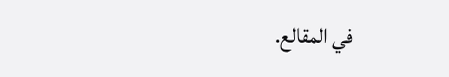في المقالع.